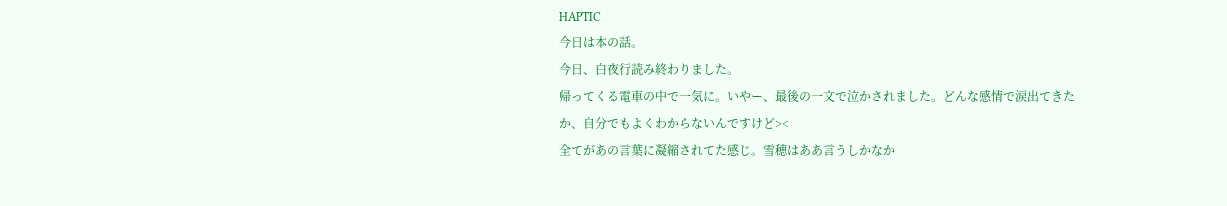HAPTIC
今日は本の話。
今日、白夜行読み終わりました。
帰ってくる電車の中で一気に。いやー、最後の一文で泣かされました。どんな感情で涙出てきたか、自分でもよくわからないんですけど><
全てがあの言葉に凝縮されてた感じ。雪穂はああ言うしかなか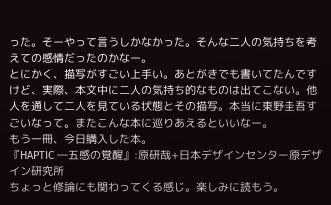った。そーやって言うしかなかった。そんな二人の気持ちを考えての感情だったのかなー。
とにかく、描写がすごい上手い。あとがきでも書いてたんですけど、実際、本文中に二人の気持ち的なものは出てこない。他人を通して二人を見ている状態とその描写。本当に東野圭吾すごいなって。またこんな本に巡りあえるといいなー。
もう一冊、今日購入した本。
『HAPTIC ―五感の覚醒』:原研哉+日本デザインセンター原デザイン研究所
ちょっと修論にも関わってくる感じ。楽しみに読もう。